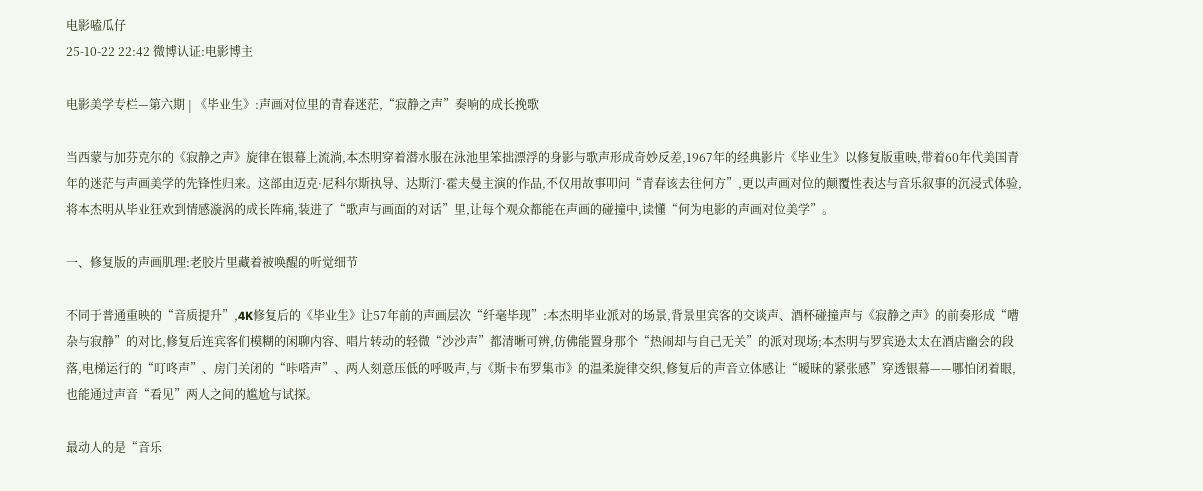电影嗑瓜仔
25-10-22 22:42 微博认证:电影博主

电影美学专栏—第六期 | 《毕业生》:声画对位里的青春迷茫,“寂静之声”奏响的成长挽歌

当西蒙与加芬克尔的《寂静之声》旋律在银幕上流淌,本杰明穿着潜水服在泳池里笨拙漂浮的身影与歌声形成奇妙反差,1967年的经典影片《毕业生》以修复版重映,带着60年代美国青年的迷茫与声画美学的先锋性归来。这部由迈克·尼科尔斯执导、达斯汀·霍夫曼主演的作品,不仅用故事叩问“青春该去往何方”,更以声画对位的颠覆性表达与音乐叙事的沉浸式体验,将本杰明从毕业狂欢到情感漩涡的成长阵痛,装进了“歌声与画面的对话”里,让每个观众都能在声画的碰撞中,读懂“何为电影的声画对位美学”。

一、修复版的声画肌理:老胶片里藏着被唤醒的听觉细节

不同于普通重映的“音质提升”,4K修复后的《毕业生》让57年前的声画层次“纤毫毕现”:本杰明毕业派对的场景,背景里宾客的交谈声、酒杯碰撞声与《寂静之声》的前奏形成“嘈杂与寂静”的对比,修复后连宾客们模糊的闲聊内容、唱片转动的轻微“沙沙声”都清晰可辨,仿佛能置身那个“热闹却与自己无关”的派对现场;本杰明与罗宾逊太太在酒店幽会的段落,电梯运行的“叮咚声”、房门关闭的“咔嗒声”、两人刻意压低的呼吸声,与《斯卡布罗集市》的温柔旋律交织,修复后的声音立体感让“暧昧的紧张感”穿透银幕——哪怕闭着眼,也能通过声音“看见”两人之间的尴尬与试探。

最动人的是“音乐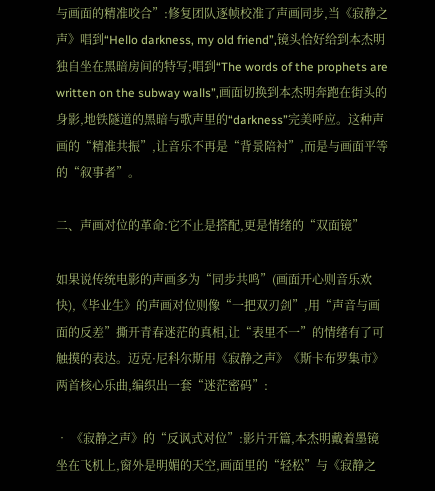与画面的精准咬合”:修复团队逐帧校准了声画同步,当《寂静之声》唱到“Hello darkness, my old friend”,镜头恰好给到本杰明独自坐在黑暗房间的特写;唱到“The words of the prophets are written on the subway walls”,画面切换到本杰明奔跑在街头的身影,地铁隧道的黑暗与歌声里的“darkness”完美呼应。这种声画的“精准共振”,让音乐不再是“背景陪衬”,而是与画面平等的“叙事者”。

二、声画对位的革命:它不止是搭配,更是情绪的“双面镜”

如果说传统电影的声画多为“同步共鸣”(画面开心则音乐欢快),《毕业生》的声画对位则像“一把双刃剑”,用“声音与画面的反差”撕开青春迷茫的真相,让“表里不一”的情绪有了可触摸的表达。迈克·尼科尔斯用《寂静之声》《斯卡布罗集市》两首核心乐曲,编织出一套“迷茫密码”:

• 《寂静之声》的“反讽式对位”:影片开篇,本杰明戴着墨镜坐在飞机上,窗外是明媚的天空,画面里的“轻松”与《寂静之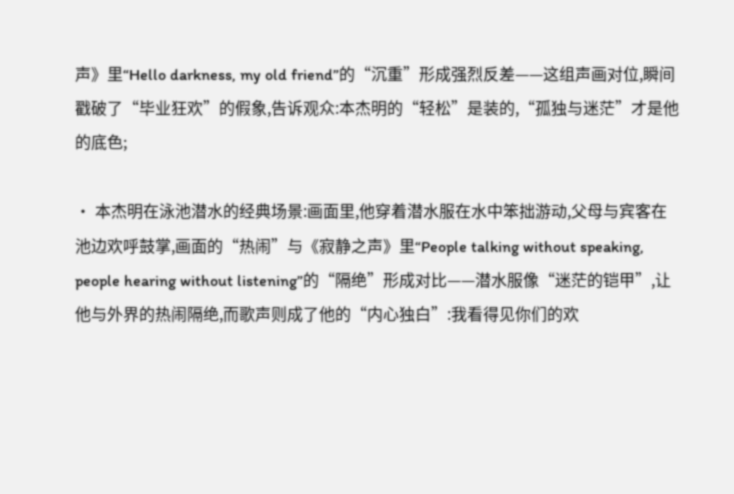声》里“Hello darkness, my old friend”的“沉重”形成强烈反差——这组声画对位,瞬间戳破了“毕业狂欢”的假象,告诉观众:本杰明的“轻松”是装的,“孤独与迷茫”才是他的底色;

• 本杰明在泳池潜水的经典场景:画面里,他穿着潜水服在水中笨拙游动,父母与宾客在池边欢呼鼓掌,画面的“热闹”与《寂静之声》里“People talking without speaking, people hearing without listening”的“隔绝”形成对比——潜水服像“迷茫的铠甲”,让他与外界的热闹隔绝,而歌声则成了他的“内心独白”:我看得见你们的欢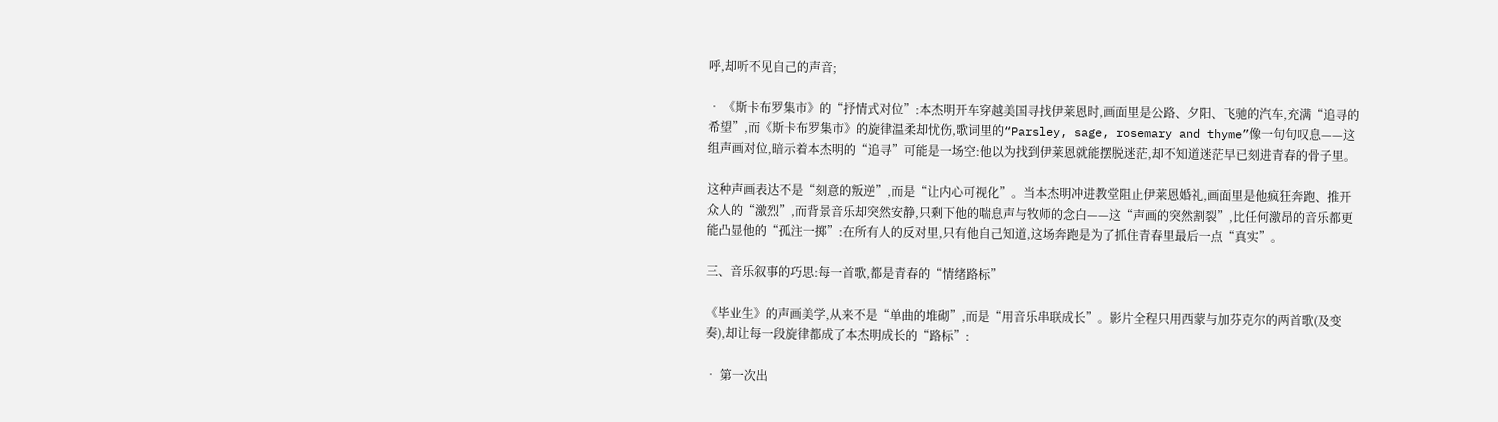呼,却听不见自己的声音;

• 《斯卡布罗集市》的“抒情式对位”:本杰明开车穿越美国寻找伊莱恩时,画面里是公路、夕阳、飞驰的汽车,充满“追寻的希望”,而《斯卡布罗集市》的旋律温柔却忧伤,歌词里的“Parsley, sage, rosemary and thyme”像一句句叹息——这组声画对位,暗示着本杰明的“追寻”可能是一场空:他以为找到伊莱恩就能摆脱迷茫,却不知道迷茫早已刻进青春的骨子里。

这种声画表达不是“刻意的叛逆”,而是“让内心可视化”。当本杰明冲进教堂阻止伊莱恩婚礼,画面里是他疯狂奔跑、推开众人的“激烈”,而背景音乐却突然安静,只剩下他的喘息声与牧师的念白——这“声画的突然割裂”,比任何激昂的音乐都更能凸显他的“孤注一掷”:在所有人的反对里,只有他自己知道,这场奔跑是为了抓住青春里最后一点“真实”。

三、音乐叙事的巧思:每一首歌,都是青春的“情绪路标”

《毕业生》的声画美学,从来不是“单曲的堆砌”,而是“用音乐串联成长”。影片全程只用西蒙与加芬克尔的两首歌(及变奏),却让每一段旋律都成了本杰明成长的“路标”:

• 第一次出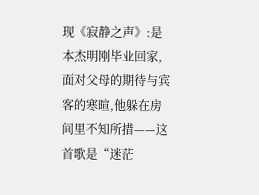现《寂静之声》:是本杰明刚毕业回家,面对父母的期待与宾客的寒暄,他躲在房间里不知所措——这首歌是“迷茫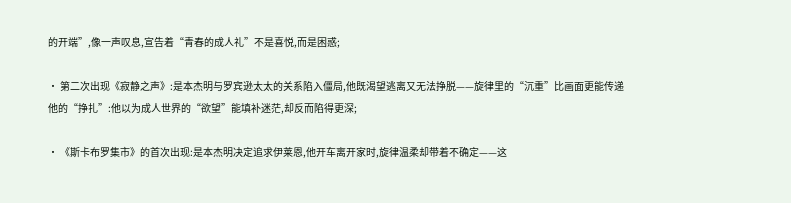的开端”,像一声叹息,宣告着“青春的成人礼”不是喜悦,而是困惑;

• 第二次出现《寂静之声》:是本杰明与罗宾逊太太的关系陷入僵局,他既渴望逃离又无法挣脱——旋律里的“沉重”比画面更能传递他的“挣扎”:他以为成人世界的“欲望”能填补迷茫,却反而陷得更深;

• 《斯卡布罗集市》的首次出现:是本杰明决定追求伊莱恩,他开车离开家时,旋律温柔却带着不确定——这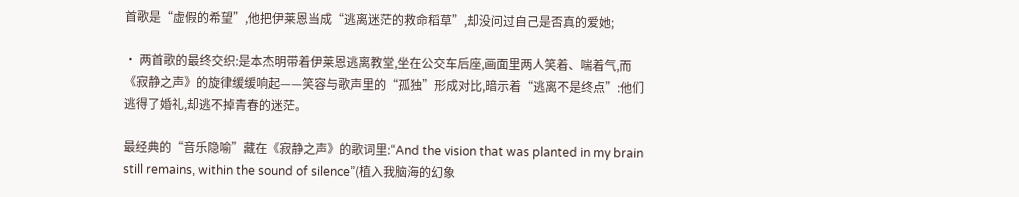首歌是“虚假的希望”,他把伊莱恩当成“逃离迷茫的救命稻草”,却没问过自己是否真的爱她;

• 两首歌的最终交织:是本杰明带着伊莱恩逃离教堂,坐在公交车后座,画面里两人笑着、喘着气,而《寂静之声》的旋律缓缓响起——笑容与歌声里的“孤独”形成对比,暗示着“逃离不是终点”:他们逃得了婚礼,却逃不掉青春的迷茫。

最经典的“音乐隐喻”藏在《寂静之声》的歌词里:“And the vision that was planted in my brain still remains, within the sound of silence”(植入我脑海的幻象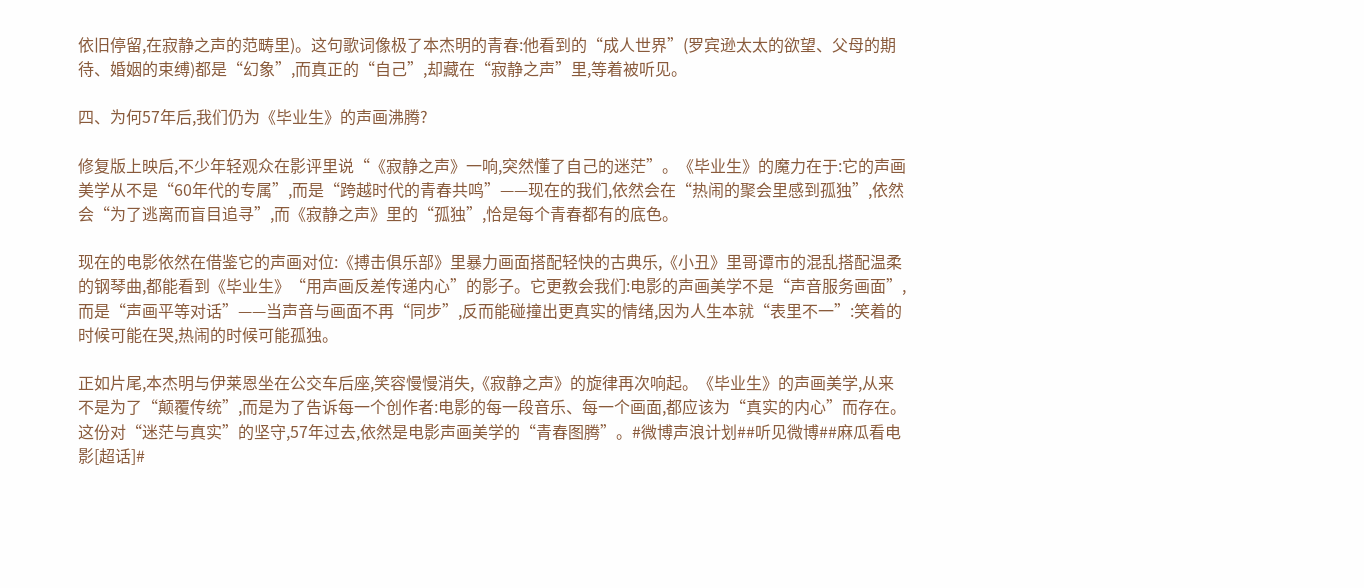依旧停留,在寂静之声的范畴里)。这句歌词像极了本杰明的青春:他看到的“成人世界”(罗宾逊太太的欲望、父母的期待、婚姻的束缚)都是“幻象”,而真正的“自己”,却藏在“寂静之声”里,等着被听见。

四、为何57年后,我们仍为《毕业生》的声画沸腾?

修复版上映后,不少年轻观众在影评里说“《寂静之声》一响,突然懂了自己的迷茫”。《毕业生》的魔力在于:它的声画美学从不是“60年代的专属”,而是“跨越时代的青春共鸣”——现在的我们,依然会在“热闹的聚会里感到孤独”,依然会“为了逃离而盲目追寻”,而《寂静之声》里的“孤独”,恰是每个青春都有的底色。

现在的电影依然在借鉴它的声画对位:《搏击俱乐部》里暴力画面搭配轻快的古典乐,《小丑》里哥谭市的混乱搭配温柔的钢琴曲,都能看到《毕业生》“用声画反差传递内心”的影子。它更教会我们:电影的声画美学不是“声音服务画面”,而是“声画平等对话”——当声音与画面不再“同步”,反而能碰撞出更真实的情绪,因为人生本就“表里不一”:笑着的时候可能在哭,热闹的时候可能孤独。

正如片尾,本杰明与伊莱恩坐在公交车后座,笑容慢慢消失,《寂静之声》的旋律再次响起。《毕业生》的声画美学,从来不是为了“颠覆传统”,而是为了告诉每一个创作者:电影的每一段音乐、每一个画面,都应该为“真实的内心”而存在。这份对“迷茫与真实”的坚守,57年过去,依然是电影声画美学的“青春图腾”。#微博声浪计划##听见微博##麻瓜看电影[超话]#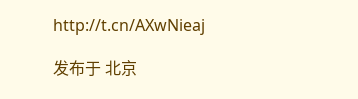http://t.cn/AXwNieaj

发布于 北京